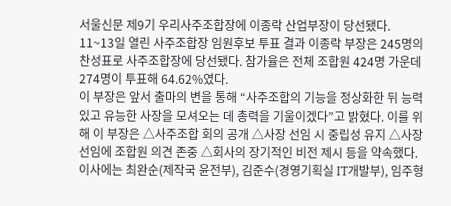서울신문 제9기 우리사주조합장에 이종락 산업부장이 당선됐다.
11~13일 열린 사주조합장 임원후보 투표 결과 이종락 부장은 245명의 찬성표로 사주조합장에 당선됐다. 참가율은 전체 조합원 424명 가운데 274명이 투표해 64.62%였다.
이 부장은 앞서 출마의 변을 통해 “사주조합의 기능을 정상화한 뒤 능력 있고 유능한 사장을 모셔오는 데 총력을 기울이겠다”고 밝혔다. 이를 위해 이 부장은 △사주조합 회의 공개 △사장 선임 시 중립성 유지 △사장 선임에 조합원 의견 존중 △회사의 장기적인 비전 제시 등을 약속했다.
이사에는 최완순(제작국 윤전부), 김준수(경영기획실 IT개발부), 임주형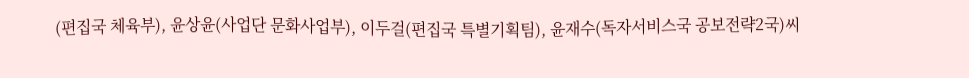(편집국 체육부), 윤상윤(사업단 문화사업부), 이두걸(편집국 특별기획팀), 윤재수(독자서비스국 공보전략2국)씨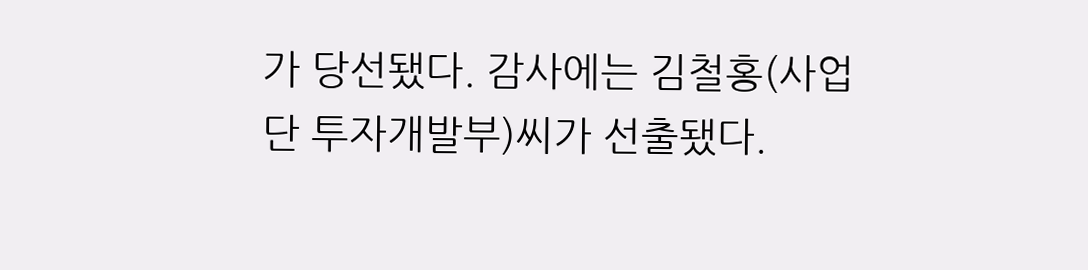가 당선됐다. 감사에는 김철홍(사업단 투자개발부)씨가 선출됐다.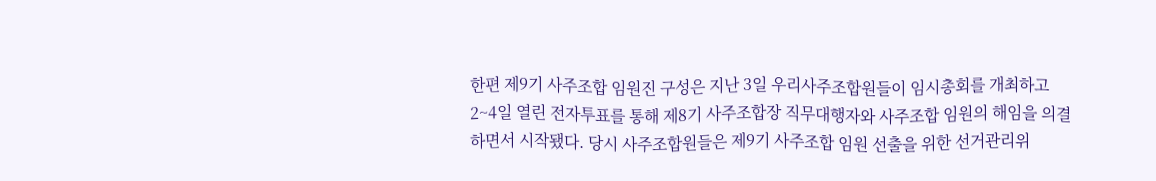한편 제9기 사주조합 임원진 구성은 지난 3일 우리사주조합원들이 임시총회를 개최하고 2~4일 열린 전자투표를 통해 제8기 사주조합장 직무대행자와 사주조합 임원의 해임을 의결하면서 시작됐다. 당시 사주조합원들은 제9기 사주조합 임원 선출을 위한 선거관리위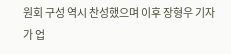원회 구성 역시 찬성했으며 이후 장형우 기자가 업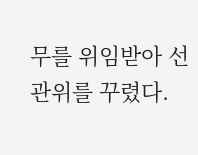무를 위임받아 선관위를 꾸렸다.